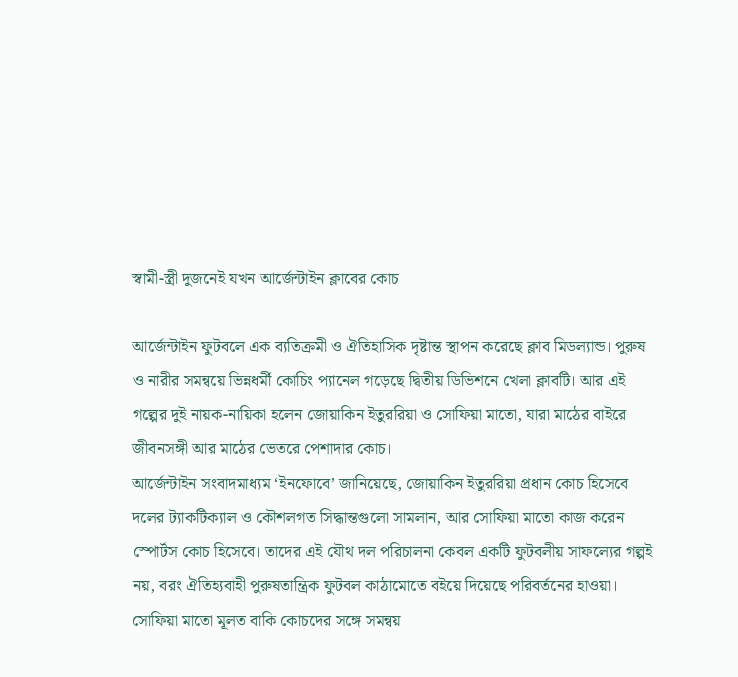স্বামী-স্ত্রী দুজনেই যখন আর্জেন্টাইন ক্লাবের কোচ

আর্জেন্টাইন ফুটবলে এক ব্যতিক্রমী ও ঐতিহাসিক দৃষ্টান্ত স্থাপন করেছে ক্লাব মিডল্যান্ড। পুরুষ ও নারীর সমন্বয়ে ভিন্নধর্মী কোচিং প্যানেল গড়েছে দ্বিতীয় ডিভিশনে খেলা ক্লাবটি। আর এই গল্পের দুই নায়ক-নায়িকা হলেন জোয়াকিন ইতুররিয়া ও সোফিয়া মাতো, যারা মাঠের বাইরে জীবনসঙ্গী আর মাঠের ভেতরে পেশাদার কোচ।
আর্জেন্টাইন সংবাদমাধ্যম ‘ইনফোবে’ জানিয়েছে, জোয়াকিন ইতুররিয়া প্রধান কোচ হিসেবে দলের ট্যাকটিক্যাল ও কৌশলগত সিদ্ধান্তগুলো সামলান, আর সোফিয়া মাতো কাজ করেন স্পোর্টস কোচ হিসেবে। তাদের এই যৌথ দল পরিচালনা কেবল একটি ফুটবলীয় সাফল্যের গল্পই নয়, বরং ঐতিহ্যবাহী পুরুষতান্ত্রিক ফুটবল কাঠামোতে বইয়ে দিয়েছে পরিবর্তনের হাওয়া।
সোফিয়া মাতো মূলত বাকি কোচদের সঙ্গে সমন্বয়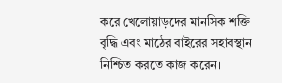করে খেলোয়াড়দের মানসিক শক্তি বৃদ্ধি এবং মাঠের বাইরের সহাবস্থান নিশ্চিত করতে কাজ করেন।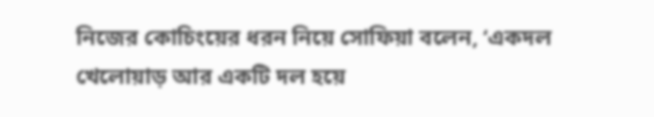নিজের কোচিংয়ের ধরন নিয়ে সোফিয়া বলেন, ‘একদল খেলোয়াড় আর একটি দল হয়ে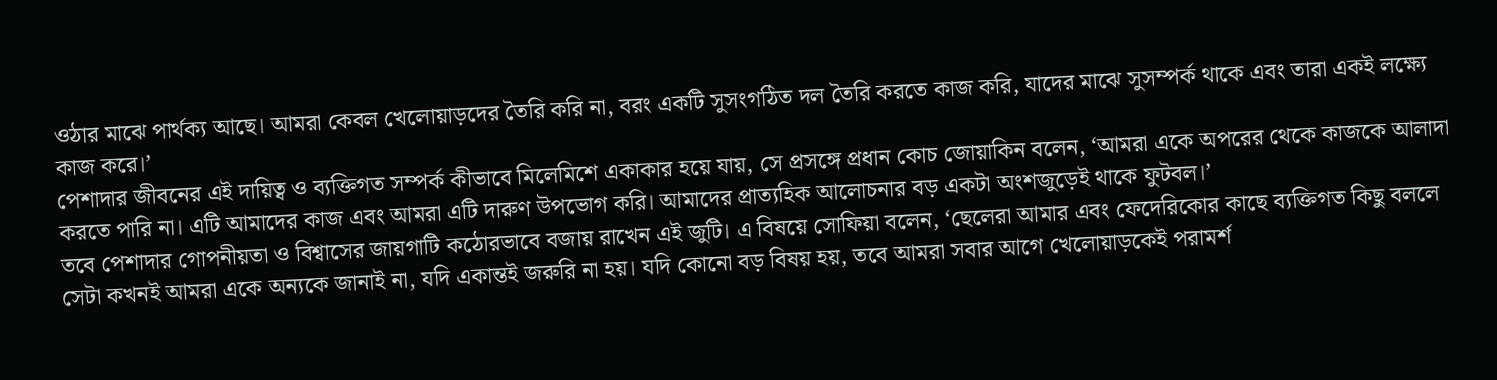ওঠার মাঝে পার্থক্য আছে। আমরা কেবল খেলোয়াড়দের তৈরি করি না, বরং একটি সুসংগঠিত দল তৈরি করতে কাজ করি, যাদের মাঝে সুসম্পর্ক থাকে এবং তারা একই লক্ষ্যে কাজ করে।’
পেশাদার জীবনের এই দায়িত্ব ও ব্যক্তিগত সম্পর্ক কীভাবে মিলেমিশে একাকার হয়ে যায়, সে প্রসঙ্গে প্রধান কোচ জোয়াকিন বলেন, ‘আমরা একে অপরের থেকে কাজকে আলাদা করতে পারি না। এটি আমাদের কাজ এবং আমরা এটি দারুণ উপভোগ করি। আমাদের প্রাত্যহিক আলোচনার বড় একটা অংশজুড়েই থাকে ফুটবল।’
তবে পেশাদার গোপনীয়তা ও বিশ্বাসের জায়গাটি কঠোরভাবে বজায় রাখেন এই জুটি। এ বিষয়ে সোফিয়া বলেন, ‘ছেলেরা আমার এবং ফেদেরিকোর কাছে ব্যক্তিগত কিছু বললে সেটা কখনই আমরা একে অন্যকে জানাই না, যদি একান্তই জরুরি না হয়। যদি কোনো বড় বিষয় হয়, তবে আমরা সবার আগে খেলোয়াড়কেই পরামর্শ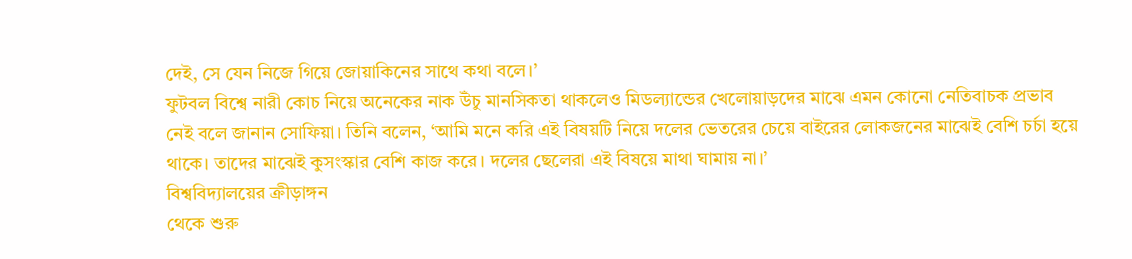দেই, সে যেন নিজে গিয়ে জোয়াকিনের সাথে কথা বলে।’
ফুটবল বিশ্বে নারী কোচ নিয়ে অনেকের নাক উঁচু মানসিকতা থাকলেও মিডল্যান্ডের খেলোয়াড়দের মাঝে এমন কোনো নেতিবাচক প্রভাব নেই বলে জানান সোফিয়া। তিনি বলেন, ‘আমি মনে করি এই বিষয়টি নিয়ে দলের ভেতরের চেয়ে বাইরের লোকজনের মাঝেই বেশি চর্চা হয়ে থাকে। তাদের মাঝেই কুসংস্কার বেশি কাজ করে। দলের ছেলেরা এই বিষয়ে মাথা ঘামায় না।’
বিশ্ববিদ্যালয়ের ক্রীড়াঙ্গন
থেকে শুরু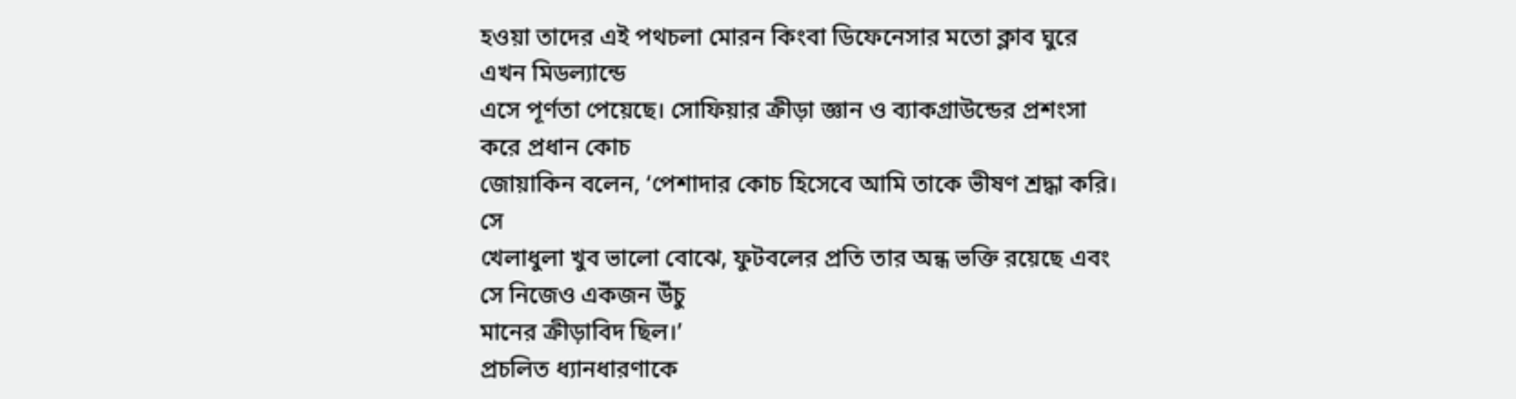হওয়া তাদের এই পথচলা মোরন কিংবা ডিফেনেসার মতো ক্লাব ঘুরে এখন মিডল্যান্ডে
এসে পূর্ণতা পেয়েছে। সোফিয়ার ক্রীড়া জ্ঞান ও ব্যাকগ্রাউন্ডের প্রশংসা করে প্রধান কোচ
জোয়াকিন বলেন, ‘পেশাদার কোচ হিসেবে আমি তাকে ভীষণ শ্রদ্ধা করি। সে
খেলাধুলা খুব ভালো বোঝে, ফুটবলের প্রতি তার অন্ধ ভক্তি রয়েছে এবং সে নিজেও একজন উঁচু
মানের ক্রীড়াবিদ ছিল।’
প্রচলিত ধ্যানধারণাকে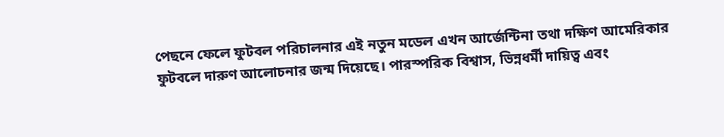পেছনে ফেলে ফুটবল পরিচালনার এই নতুন মডেল এখন আর্জেন্টিনা তথা দক্ষিণ আমেরিকার ফুটবলে দারুণ আলোচনার জন্ম দিয়েছে। পারস্পরিক বিশ্বাস, ভিন্নধর্মী দায়িত্ব এবং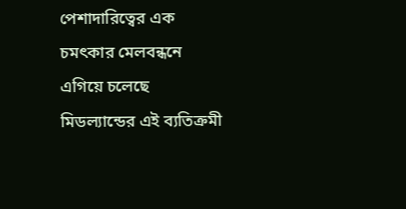পেশাদারিত্বের এক চমৎকার মেলবন্ধনে এগিয়ে চলেছে মিডল্যান্ডের এই ব্যতিক্রমী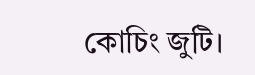কোচিং জুটি।